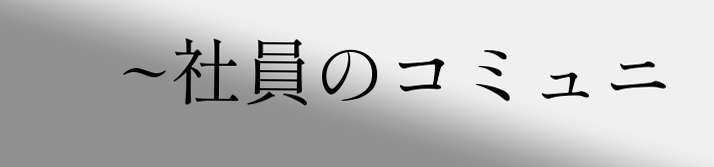~社員のコミュニ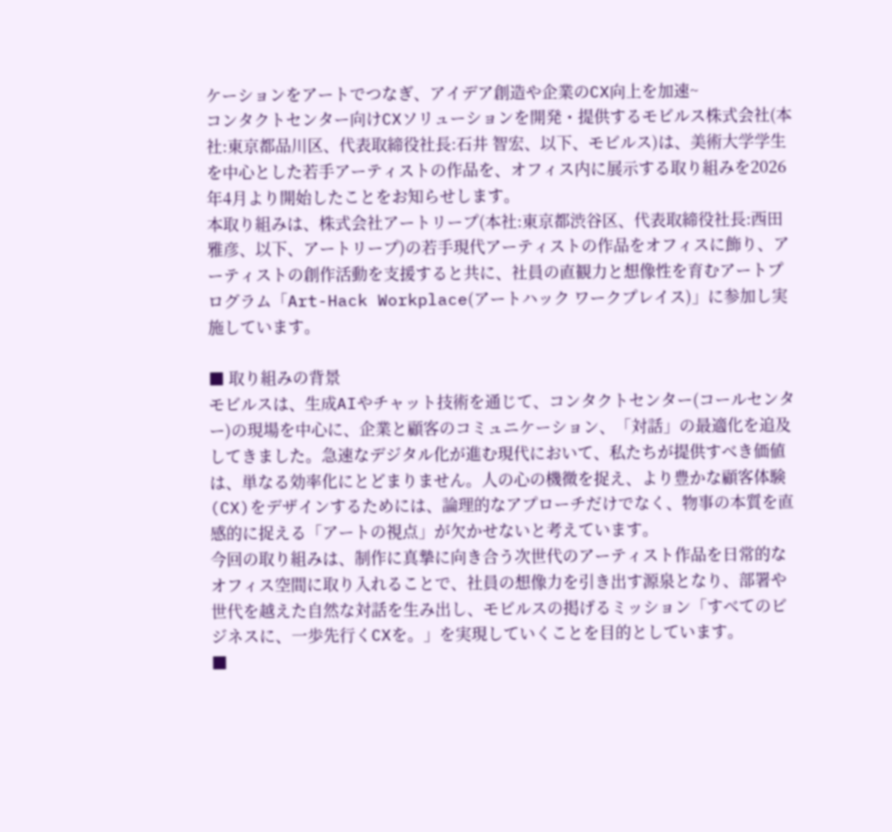ケーションをアートでつなぎ、アイデア創造や企業のCX向上を加速~
コンタクトセンター向けCXソリューションを開発・提供するモビルス株式会社(本社:東京都品川区、代表取締役社長:石井 智宏、以下、モビルス)は、美術大学学生を中心とした若手アーティストの作品を、オフィス内に展示する取り組みを2026年4月より開始したことをお知らせします。
本取り組みは、株式会社アートリープ(本社:東京都渋谷区、代表取締役社長:西田 雅彦、以下、アートリープ)の若手現代アーティストの作品をオフィスに飾り、アーティストの創作活動を支援すると共に、社員の直観力と想像性を育むアートプログラム「Art-Hack Workplace(アートハック ワークプレイス)」に参加し実施しています。

■ 取り組みの背景
モビルスは、生成AIやチャット技術を通じて、コンタクトセンター(コールセンター)の現場を中心に、企業と顧客のコミュニケーション、「対話」の最適化を追及してきました。急速なデジタル化が進む現代において、私たちが提供すべき価値は、単なる効率化にとどまりません。人の心の機微を捉え、より豊かな顧客体験(CX)をデザインするためには、論理的なアプローチだけでなく、物事の本質を直感的に捉える「アートの視点」が欠かせないと考えています。
今回の取り組みは、制作に真摯に向き合う次世代のアーティスト作品を日常的なオフィス空間に取り入れることで、社員の想像力を引き出す源泉となり、部署や世代を越えた自然な対話を生み出し、モビルスの掲げるミッション「すべてのビジネスに、一歩先行くCXを。」を実現していくことを目的としています。
■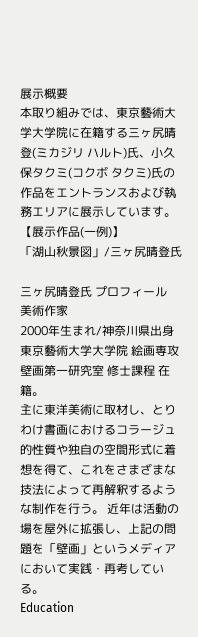展示概要
本取り組みでは、東京藝術大学大学院に在籍する三ヶ尻晴登(ミカジリ ハルト)氏、小久保タクミ(コクボ タクミ)氏の作品をエントランスおよび執務エリアに展示しています。
【展示作品(一例)】
「湖山秋景図」/三ヶ尻晴登氏

三ヶ尻晴登氏 プロフィール
美術作家
2000年生まれ/神奈川県出身
東京藝術大学大学院 絵画専攻 壁画第一研究室 修士課程 在籍。
主に東洋美術に取材し、とりわけ書画におけるコラージュ的性質や独自の空間形式に着想を得て、これをさまざまな技法によって再解釈するような制作を行う。 近年は活動の場を屋外に拡張し、上記の問題を「壁画」というメディアにおいて実践・再考している。
Education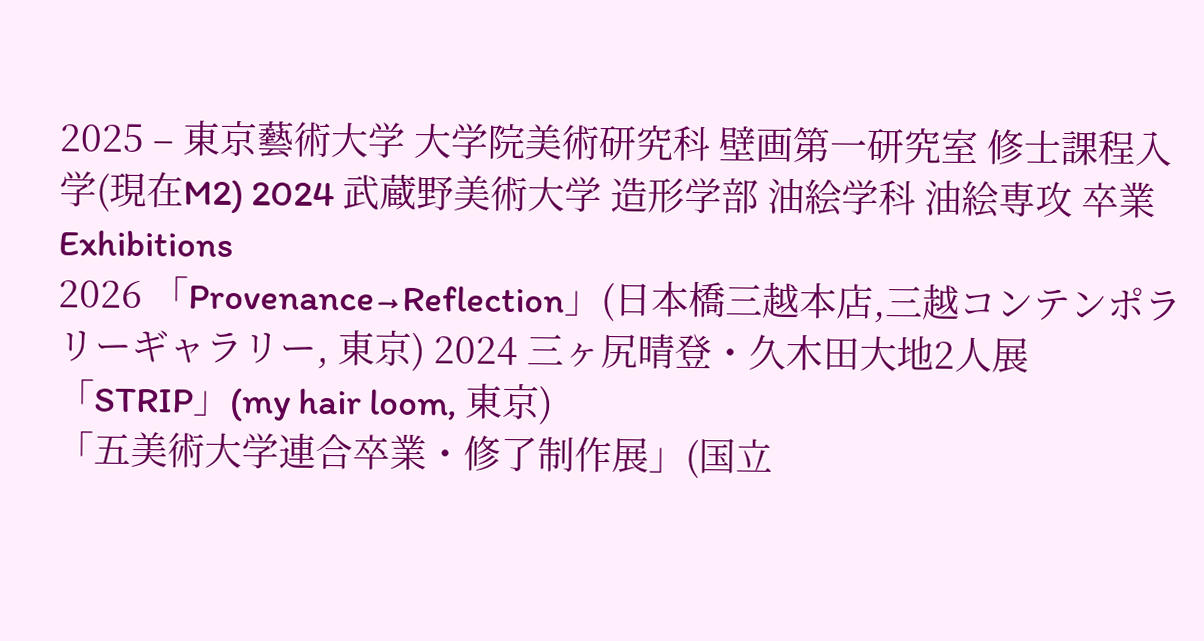2025 – 東京藝術大学 大学院美術研究科 壁画第一研究室 修士課程入学(現在M2) 2024 武蔵野美術大学 造形学部 油絵学科 油絵専攻 卒業
Exhibitions
2026 「Provenance→Reflection」(日本橋三越本店,三越コンテンポラリーギャラリー, 東京) 2024 三ヶ尻晴登・久木田大地2人展「STRIP」(my hair loom, 東京)
「五美術大学連合卒業・修了制作展」(国立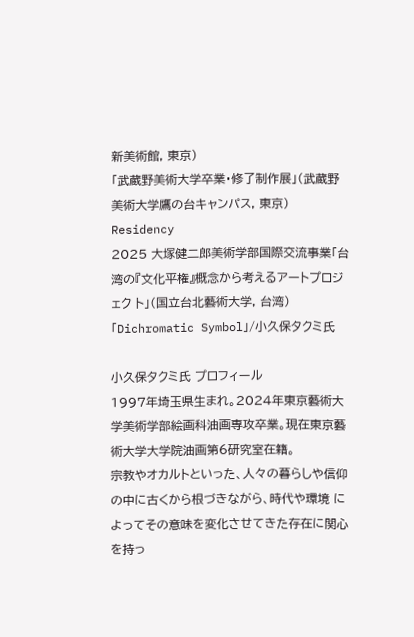新美術館, 東京)
「武蔵野美術大学卒業・修了制作展」(武蔵野美術大学鷹の台キャンパス, 東京)
Residency
2025 大塚健二郎美術学部国際交流事業「台湾の『文化平権』概念から考えるアートプロジェク ト」(国立台北藝術大学, 台湾)
「Dichromatic Symbol」/小久保タクミ氏

小久保タクミ氏 プロフィール
1997年埼玉県生まれ。2024年東京藝術大学美術学部絵画科油画専攻卒業。現在東京藝術大学大学院油画第6研究室在籍。
宗教やオカルトといった、人々の暮らしや信仰の中に古くから根づきながら、時代や環境 によってその意味を変化させてきた存在に関心を持っ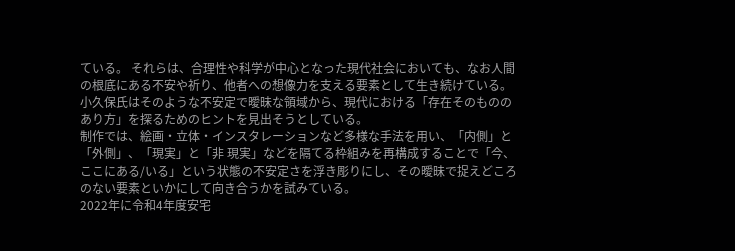ている。 それらは、合理性や科学が中心となった現代社会においても、なお人間の根底にある不安や祈り、他者への想像力を支える要素として生き続けている。小久保氏はそのような不安定で曖昧な領域から、現代における「存在そのもののあり方」を探るためのヒントを見出そうとしている。
制作では、絵画・立体・インスタレーションなど多様な手法を用い、「内側」と「外側」、「現実」と「非 現実」などを隔てる枠組みを再構成することで「今、ここにある/いる」という状態の不安定さを浮き彫りにし、その曖昧で捉えどころのない要素といかにして向き合うかを試みている。
2022年に令和4年度安宅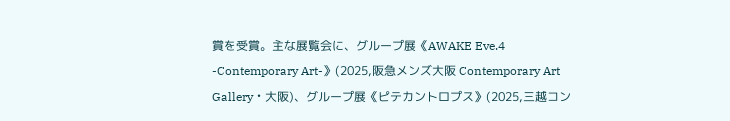賞を受賞。主な展覧会に、グループ展《AWAKE Eve.4 -Contemporary Art-》(2025,阪急メンズ大阪 Contemporary Art Gallery・大阪)、グループ展《ピテカントロプス》(2025,三越コン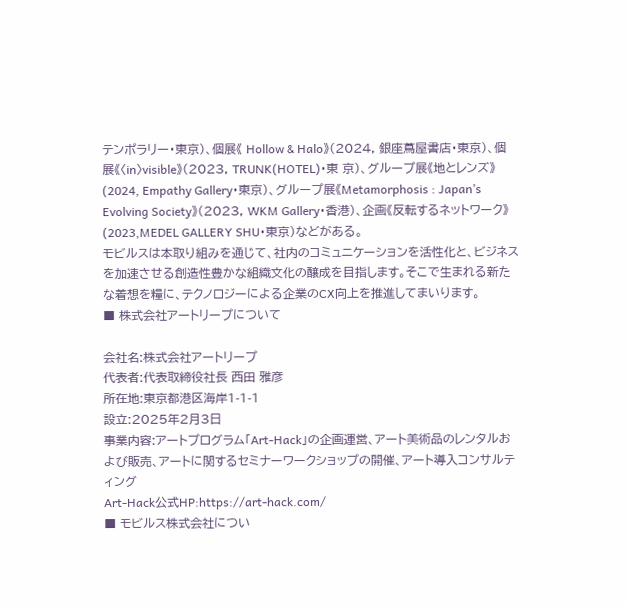テンポラリー・東京)、個展《 Hollow & Halo》(2024, 銀座蔦屋書店・東京)、個展《〈in〉visible》(2023, TRUNK(HOTEL)・東 京)、グループ展《地とレンズ》(2024, Empathy Gallery・東京)、グループ展《Metamorphosis : Japan’s Evolving Society》(2023, WKM Gallery・香港)、企画《反転するネットワーク》(2023,MEDEL GALLERY SHU・東京)などがある。
モビルスは本取り組みを通じて、社内のコミュニケーションを活性化と、ビジネスを加速させる創造性豊かな組織文化の醸成を目指します。そこで生まれる新たな着想を糧に、テクノロジーによる企業のCX向上を推進してまいります。
■ 株式会社アートリープについて

会社名:株式会社アートリープ
代表者:代表取締役社長 西田 雅彦
所在地:東京都港区海岸1-1-1
設立:2025年2月3日
事業内容:アートプログラム「Art-Hack」の企画運営、アート美術品のレンタルおよび販売、アートに関するセミナーワークショップの開催、アート導入コンサルティング
Art-Hack公式HP:https://art-hack.com/
■ モビルス株式会社につい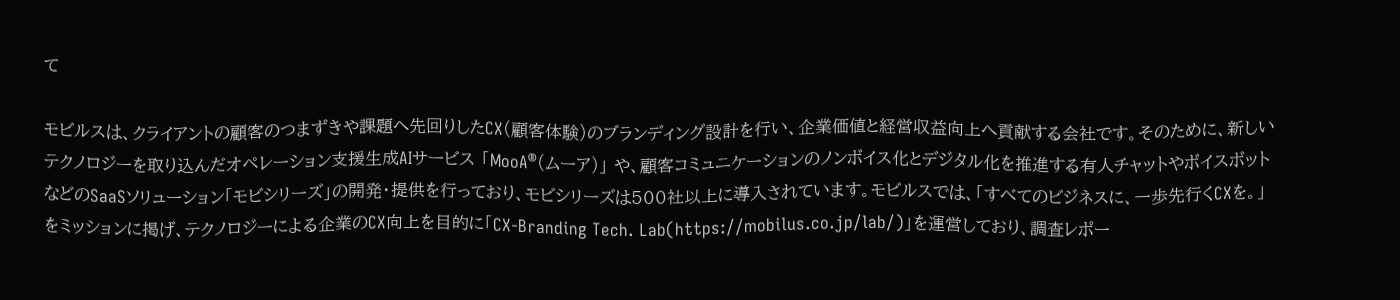て

モビルスは、クライアントの顧客のつまずきや課題へ先回りしたCX(顧客体験)のブランディング設計を行い、企業価値と経営収益向上へ貢献する会社です。そのために、新しいテクノロジーを取り込んだオペレーション支援生成AIサービス 「MooA®(ムーア)」 や、顧客コミュニケーションのノンボイス化とデジタル化を推進する有人チャットやボイスボットなどのSaaSソリューション「モビシリーズ」の開発・提供を行っており、モビシリーズは500社以上に導入されています。モビルスでは、「すべてのビジネスに、一歩先行くCXを。」をミッションに掲げ、テクノロジーによる企業のCX向上を目的に「CX-Branding Tech. Lab(https://mobilus.co.jp/lab/)」を運営しており、調査レポー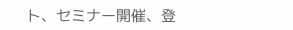ト、セミナー開催、登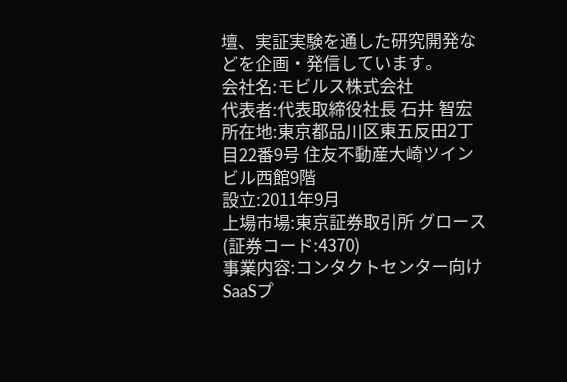壇、実証実験を通した研究開発などを企画・発信しています。
会社名:モビルス株式会社
代表者:代表取締役社長 石井 智宏
所在地:東京都品川区東五反田2丁目22番9号 住友不動産大崎ツインビル西館9階
設立:2011年9月
上場市場:東京証券取引所 グロース(証券コード:4370)
事業内容:コンタクトセンター向けSaaSプ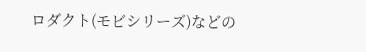ロダクト(モビシリーズ)などの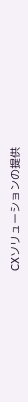CXソリューションの提供